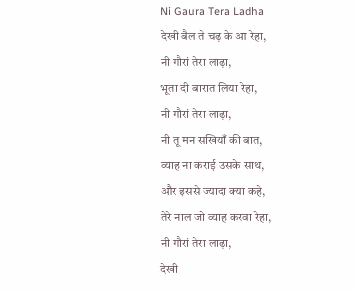Ni Gaura Tera Ladha
देखी बैल ते चढ़ के आ रेहा,
नी गौरां तेरा लाढ़ा,
भूता दी बारात लिया रेहा,
नी गौरां तेरा लाढ़ा,
नी तू मन सखियाँ की बात,
व्याह ना कराई उसके साथ,
और इससे ज्यादा क्या कहे,
तेरे नाल जो व्याह करवा रेहा,
नी गौरां तेरा लाढ़ा,
देखी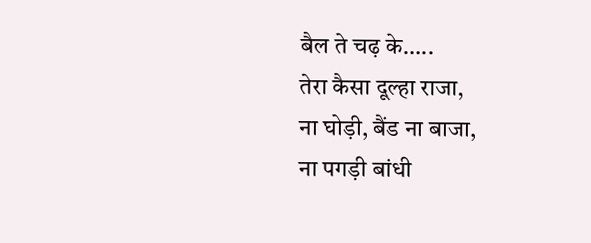बैल ते चढ़ के…..
तेरा कैसा दूल्हा राजा,
ना घोड़ी, बैंड ना बाजा,
ना पगड़ी बांधी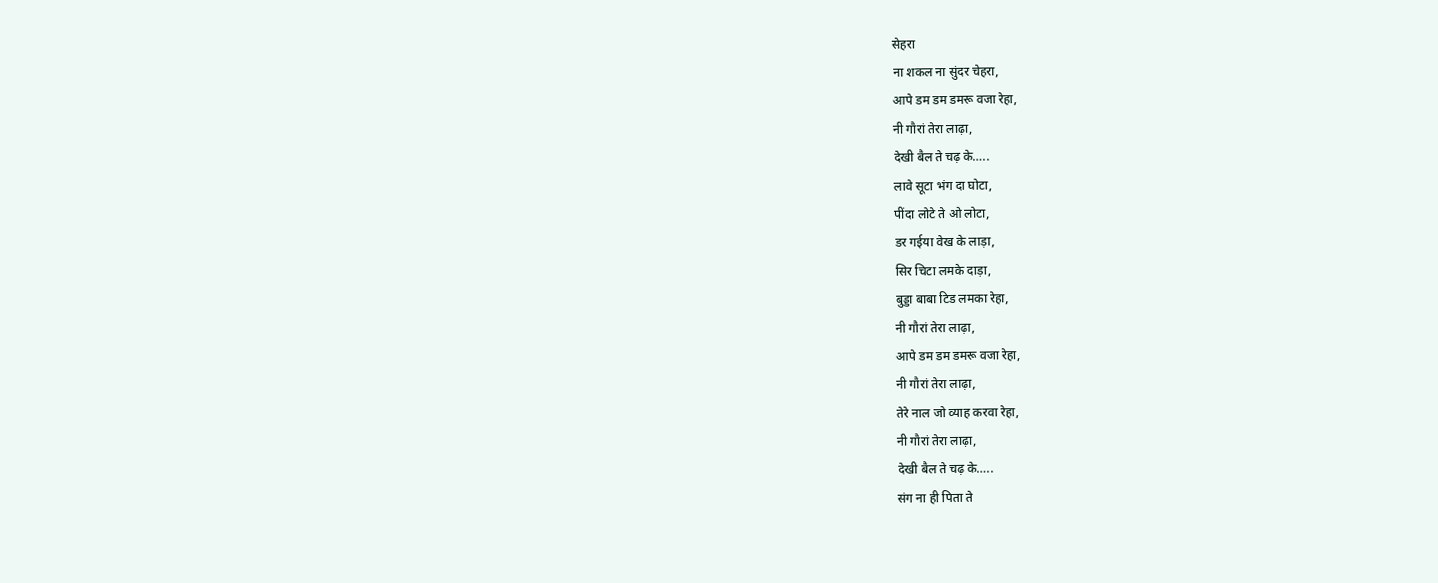सेहरा
ना शकल ना सुंदर चेहरा,
आपे डम डम डमरू वजा रेहा,
नी गौरां तेरा लाढ़ा,
देखी बैल ते चढ़ के…..
लावे सूटा भंग दा घोटा,
पींदा लोटे ते ओ लोटा,
डर गईया वेख के लाड़ा,
सिर चिटा लमके दाड़ा,
बुड्डा बाबा टिड लमका रेहा,
नी गौरां तेरा लाढ़ा,
आपे डम डम डमरू वजा रेहा,
नी गौरां तेरा लाढ़ा,
तेरे नाल जो व्याह करवा रेहा,
नी गौरां तेरा लाढ़ा,
देखी बैल ते चढ़ के…..
संग ना ही पिता ते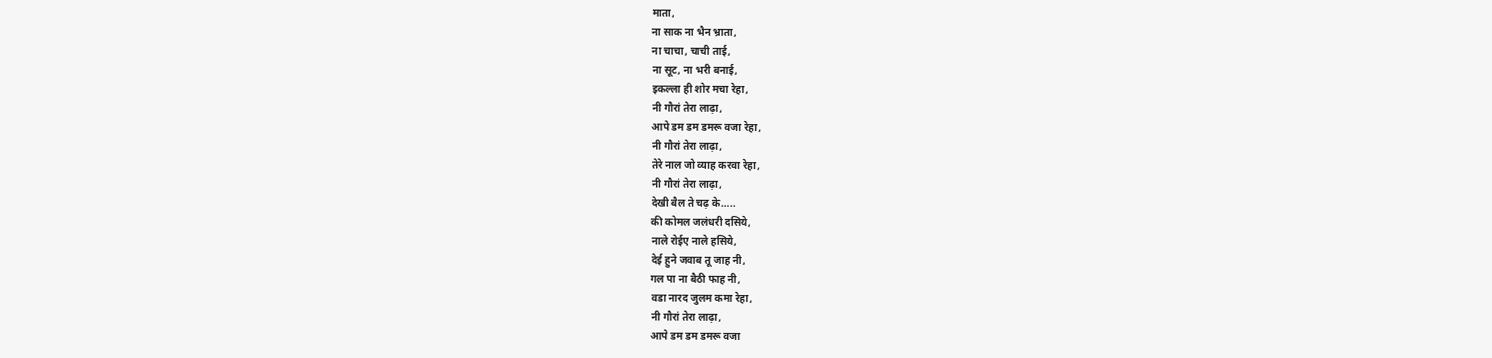माता,
ना साक ना भैन भ्राता,
ना चाचा, चाची ताई,
ना सूट, ना भरी बनाई,
इकल्ला ही शोर मचा रेहा,
नी गौरां तेरा लाढ़ा,
आपे डम डम डमरू वजा रेहा,
नी गौरां तेरा लाढ़ा,
तेरे नाल जो व्याह करवा रेहा,
नी गौरां तेरा लाढ़ा,
देखी बैल ते चढ़ के…..
की कोमल जलंधरी दसिये,
नाले रोईए नाले हसिये,
देई हुने जवाब तू जाह नी,
गल पा ना बैठी फाह नी,
वडा नारद जुलम कमा रेहा,
नी गौरां तेरा लाढ़ा,
आपे डम डम डमरू वजा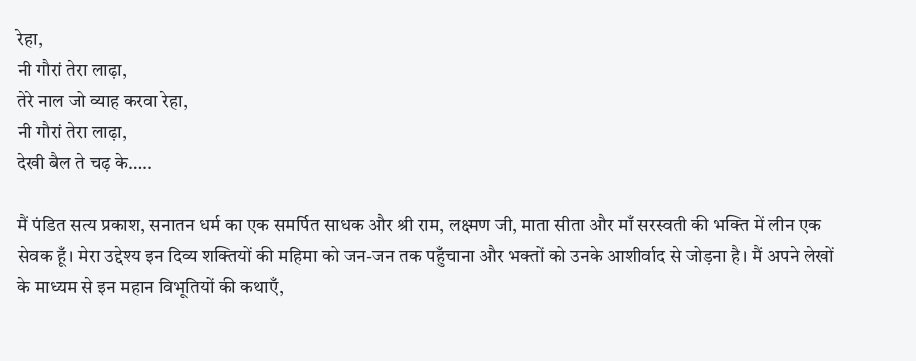रेहा,
नी गौरां तेरा लाढ़ा,
तेरे नाल जो व्याह करवा रेहा,
नी गौरां तेरा लाढ़ा,
देखी बैल ते चढ़ के…..

मैं पंडित सत्य प्रकाश, सनातन धर्म का एक समर्पित साधक और श्री राम, लक्ष्मण जी, माता सीता और माँ सरस्वती की भक्ति में लीन एक सेवक हूँ। मेरा उद्देश्य इन दिव्य शक्तियों की महिमा को जन-जन तक पहुँचाना और भक्तों को उनके आशीर्वाद से जोड़ना है। मैं अपने लेखों के माध्यम से इन महान विभूतियों की कथाएँ,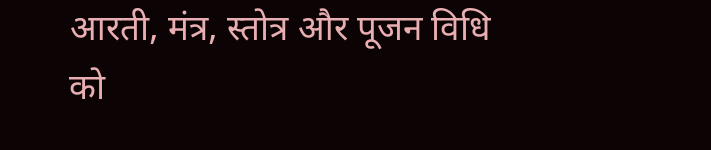आरती, मंत्र, स्तोत्र और पूजन विधि को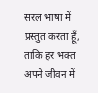सरल भाषा में प्रस्तुत करता हूँ, ताकि हर भक्त अपने जीवन में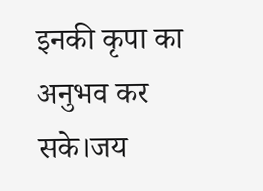इनकी कृपा का अनुभव कर सके।जय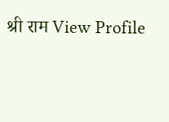श्री राम View Profile